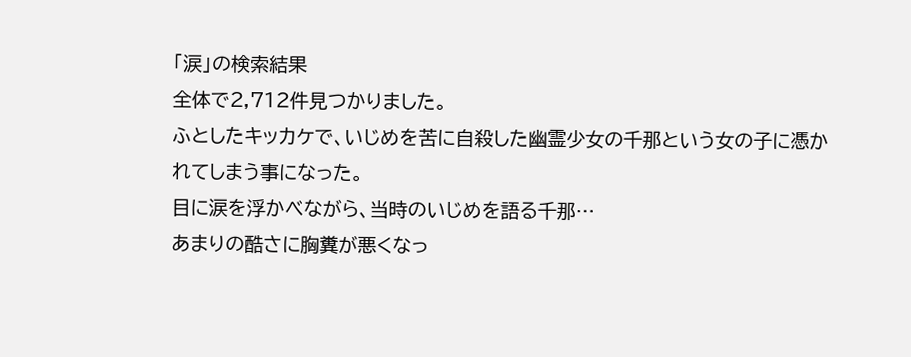「涙」の検索結果
全体で2,712件見つかりました。
ふとしたキッカケで、いじめを苦に自殺した幽霊少女の千那という女の子に憑かれてしまう事になった。
目に涙を浮かべながら、当時のいじめを語る千那…
あまりの酷さに胸糞が悪くなっ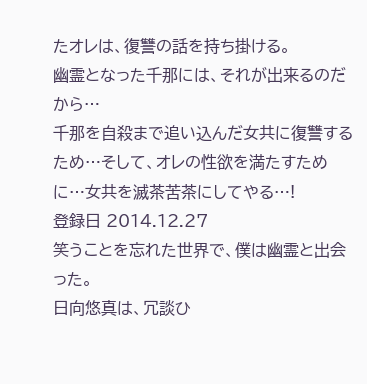たオレは、復讐の話を持ち掛ける。
幽霊となった千那には、それが出来るのだから…
千那を自殺まで追い込んだ女共に復讐するため…そして、オレの性欲を満たすために…女共を滅茶苦茶にしてやる…!
登録日 2014.12.27
笑うことを忘れた世界で、僕は幽霊と出会った。
日向悠真は、冗談ひ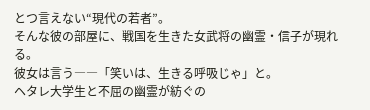とつ言えない“現代の若者”。
そんな彼の部屋に、戦国を生きた女武将の幽霊・信子が現れる。
彼女は言う――「笑いは、生きる呼吸じゃ」と。
ヘタレ大学生と不屈の幽霊が紡ぐの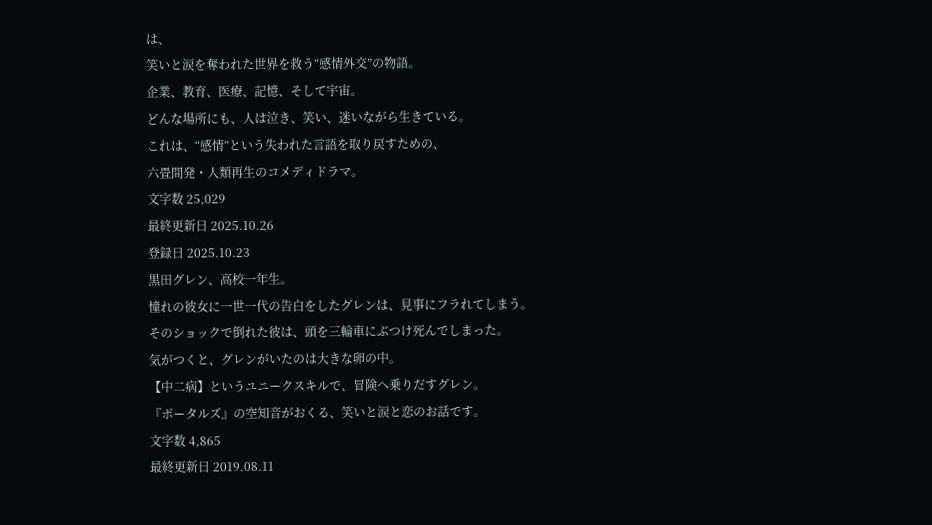は、
笑いと涙を奪われた世界を救う“感情外交”の物語。
企業、教育、医療、記憶、そして宇宙。
どんな場所にも、人は泣き、笑い、迷いながら生きている。
これは、“感情”という失われた言語を取り戻すための、
六畳間発・人類再生のコメディドラマ。
文字数 25,029
最終更新日 2025.10.26
登録日 2025.10.23
黒田グレン、高校一年生。
憧れの彼女に一世一代の告白をしたグレンは、見事にフラれてしまう。
そのショックで倒れた彼は、頭を三輪車にぶつけ死んでしまった。
気がつくと、グレンがいたのは大きな卵の中。
【中二病】というユニークスキルで、冒険へ乗りだすグレン。
『ポータルズ』の空知音がおくる、笑いと涙と恋のお話です。
文字数 4,865
最終更新日 2019.08.11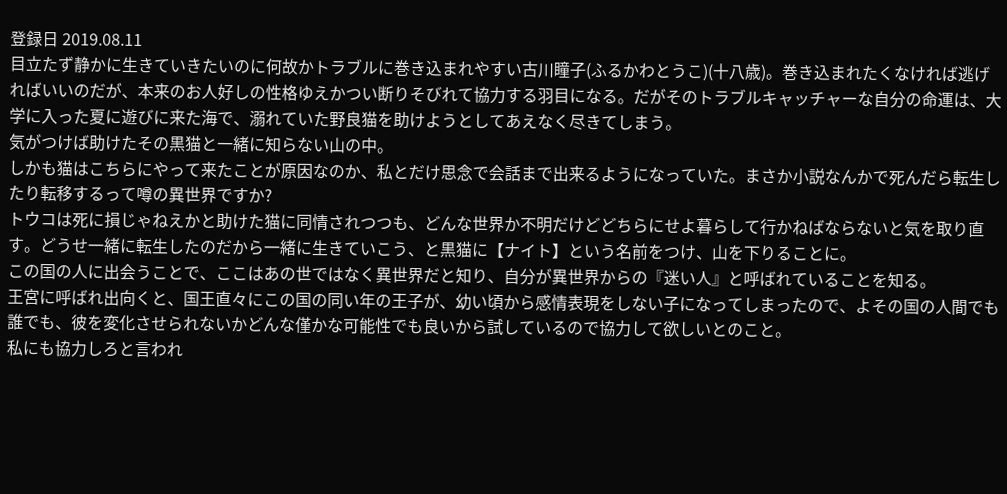登録日 2019.08.11
目立たず静かに生きていきたいのに何故かトラブルに巻き込まれやすい古川瞳子(ふるかわとうこ)(十八歳)。巻き込まれたくなければ逃げればいいのだが、本来のお人好しの性格ゆえかつい断りそびれて協力する羽目になる。だがそのトラブルキャッチャーな自分の命運は、大学に入った夏に遊びに来た海で、溺れていた野良猫を助けようとしてあえなく尽きてしまう。
気がつけば助けたその黒猫と一緒に知らない山の中。
しかも猫はこちらにやって来たことが原因なのか、私とだけ思念で会話まで出来るようになっていた。まさか小説なんかで死んだら転生したり転移するって噂の異世界ですか?
トウコは死に損じゃねえかと助けた猫に同情されつつも、どんな世界か不明だけどどちらにせよ暮らして行かねばならないと気を取り直す。どうせ一緒に転生したのだから一緒に生きていこう、と黒猫に【ナイト】という名前をつけ、山を下りることに。
この国の人に出会うことで、ここはあの世ではなく異世界だと知り、自分が異世界からの『迷い人』と呼ばれていることを知る。
王宮に呼ばれ出向くと、国王直々にこの国の同い年の王子が、幼い頃から感情表現をしない子になってしまったので、よその国の人間でも誰でも、彼を変化させられないかどんな僅かな可能性でも良いから試しているので協力して欲しいとのこと。
私にも協力しろと言われ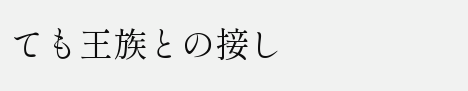ても王族との接し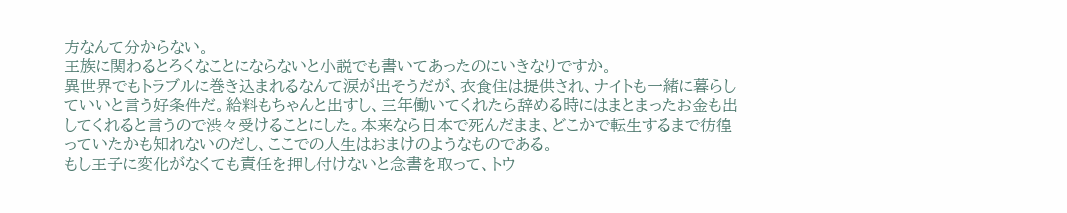方なんて分からない。
王族に関わるとろくなことにならないと小説でも書いてあったのにいきなりですか。
異世界でもトラブルに巻き込まれるなんて涙が出そうだが、衣食住は提供され、ナイトも一緒に暮らしていいと言う好条件だ。給料もちゃんと出すし、三年働いてくれたら辞める時にはまとまったお金も出してくれると言うので渋々受けることにした。本来なら日本で死んだまま、どこかで転生するまで彷徨っていたかも知れないのだし、ここでの人生はおまけのようなものである。
もし王子に変化がなくても責任を押し付けないと念書を取って、トウ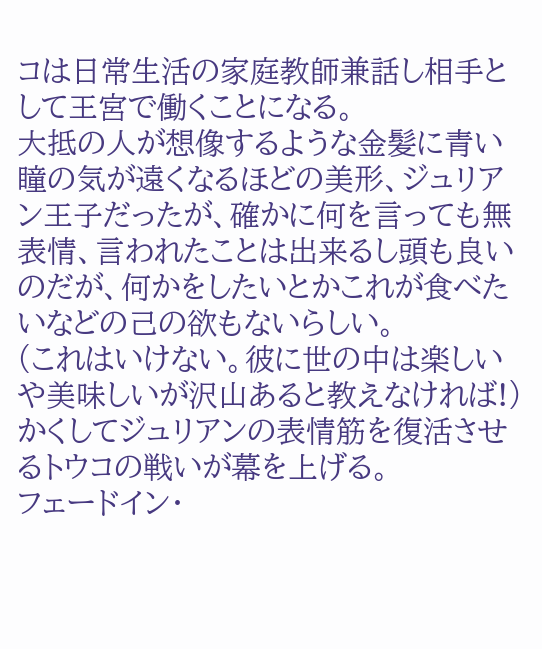コは日常生活の家庭教師兼話し相手として王宮で働くことになる。
大抵の人が想像するような金髪に青い瞳の気が遠くなるほどの美形、ジュリアン王子だったが、確かに何を言っても無表情、言われたことは出来るし頭も良いのだが、何かをしたいとかこれが食べたいなどの己の欲もないらしい。
(これはいけない。彼に世の中は楽しいや美味しいが沢山あると教えなければ!)
かくしてジュリアンの表情筋を復活させるトウコの戦いが幕を上げる。
フェードイン・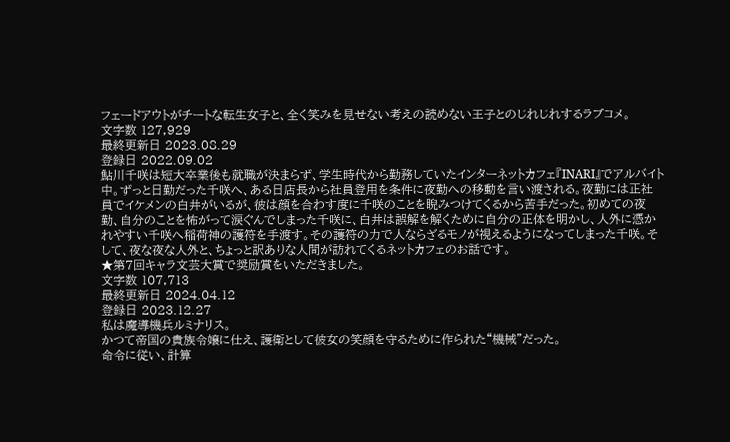フェードアウトがチートな転生女子と、全く笑みを見せない考えの読めない王子とのじれじれするラブコメ。
文字数 127,929
最終更新日 2023.08.29
登録日 2022.09.02
鮎川千咲は短大卒業後も就職が決まらず、学生時代から勤務していたインターネットカフェ『INARI』でアルバイト中。ずっと日勤だった千咲へ、ある日店長から社員登用を条件に夜勤への移動を言い渡される。夜勤には正社員でイケメンの白井がいるが、彼は顔を合わす度に千咲のことを睨みつけてくるから苦手だった。初めての夜勤、自分のことを怖がって涙ぐんでしまった千咲に、白井は誤解を解くために自分の正体を明かし、人外に憑かれやすい千咲へ稲荷神の護符を手渡す。その護符の力で人ならざるモノが視えるようになってしまった千咲。そして、夜な夜な人外と、ちょっと訳ありな人間が訪れてくるネットカフェのお話です。
★第7回キャラ文芸大賞で奨励賞をいただきました。
文字数 107,713
最終更新日 2024.04.12
登録日 2023.12.27
私は魔導機兵ルミナリス。
かつて帝国の貴族令嬢に仕え、護衛として彼女の笑顔を守るために作られた“機械”だった。
命令に従い、計算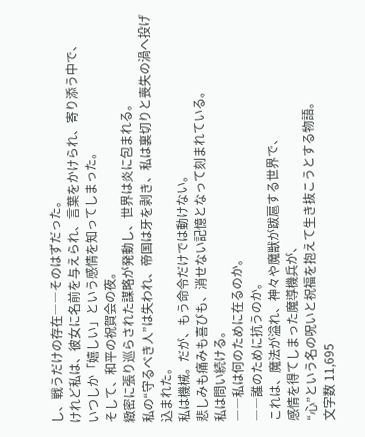し、戦うだけの存在――そのはずだった。
けれど私は、彼女に名前を与えられ、言葉をかけられ、寄り添う中で、
いつしか「嬉しい」という感情を知ってしまった。
そして、和平の祝賀会の夜。
緻密に張り巡らされた謀略が発動し、世界は炎に包まれる。
私の“守るべき人”は失われ、帝国は牙を剥き、私は裏切りと喪失の渦へ投げ込まれた。
私は機械。だが、もう命令だけでは動けない。
悲しみも痛みも喜びも、消せない記憶となって刻まれている。
私は問い続ける。
――私は何のために在るのか。
――誰のために抗うのか。
これは、魔法が溢れ、神々や魔獣が跋扈する世界で、
感情を得てしまった魔導機兵が、
“心”という名の呪いと祝福を抱えて生き抜こうとする物語。
文字数 11,695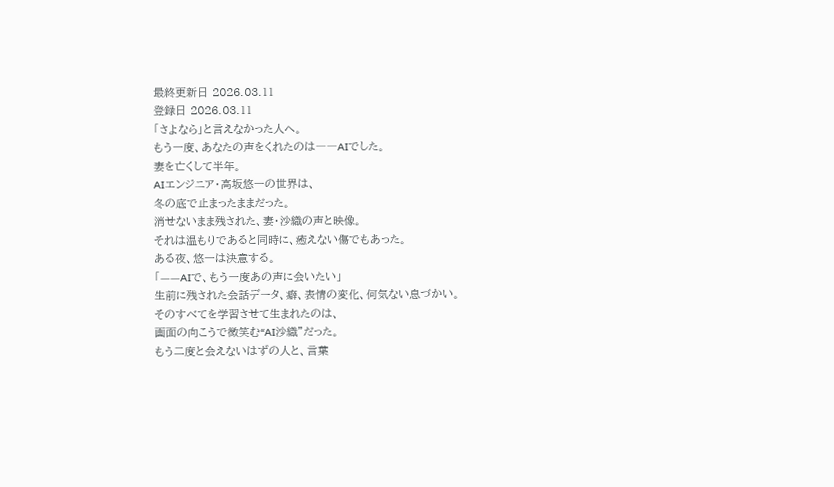最終更新日 2026.03.11
登録日 2026.03.11
「さよなら」と言えなかった人へ。
もう一度、あなたの声をくれたのは――AIでした。
妻を亡くして半年。
AIエンジニア・高坂悠一の世界は、
冬の底で止まったままだった。
消せないまま残された、妻・沙織の声と映像。
それは温もりであると同時に、癒えない傷でもあった。
ある夜、悠一は決意する。
「——AIで、もう一度あの声に会いたい」
生前に残された会話データ、癖、表情の変化、何気ない息づかい。
そのすべてを学習させて生まれたのは、
画面の向こうで微笑む“AI沙織”だった。
もう二度と会えないはずの人と、言葉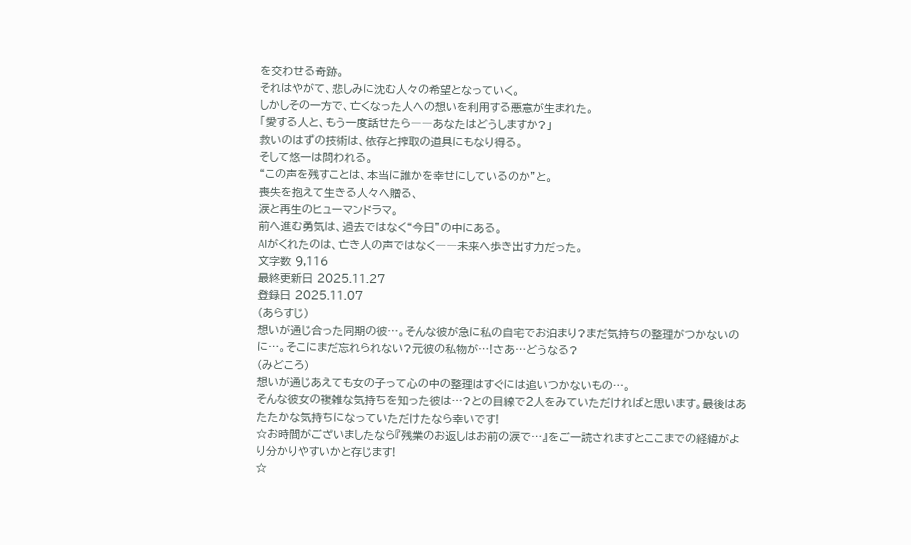を交わせる奇跡。
それはやがて、悲しみに沈む人々の希望となっていく。
しかしその一方で、亡くなった人への想いを利用する悪意が生まれた。
「愛する人と、もう一度話せたら――あなたはどうしますか?」
救いのはずの技術は、依存と搾取の道具にもなり得る。
そして悠一は問われる。
“この声を残すことは、本当に誰かを幸せにしているのか”と。
喪失を抱えて生きる人々へ贈る、
涙と再生のヒューマンドラマ。
前へ進む勇気は、過去ではなく“今日”の中にある。
AIがくれたのは、亡き人の声ではなく――未来へ歩き出す力だった。
文字数 9,116
最終更新日 2025.11.27
登録日 2025.11.07
(あらすじ)
想いが通じ合った同期の彼…。そんな彼が急に私の自宅でお泊まり?まだ気持ちの整理がつかないのに…。そこにまだ忘れられない?元彼の私物が…!さあ…どうなる?
(みどころ)
想いが通じあえても女の子って心の中の整理はすぐには追いつかないもの…。
そんな彼女の複雑な気持ちを知った彼は…?との目線で2人をみていただければと思います。最後はあたたかな気持ちになっていただけたなら幸いです!
☆お時間がございましたなら『残業のお返しはお前の涙で…』をご一読されますとここまでの経緯がより分かりやすいかと存じます!
☆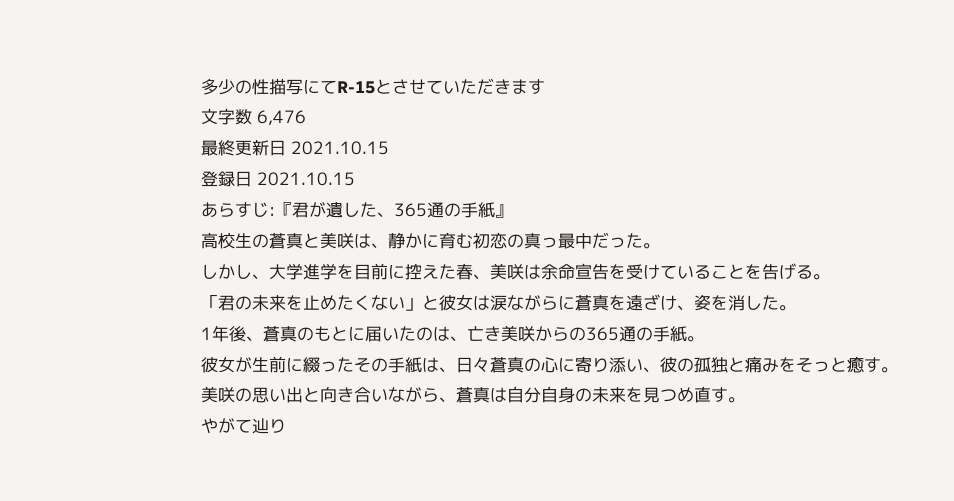多少の性描写にてR-15とさせていただきます
文字数 6,476
最終更新日 2021.10.15
登録日 2021.10.15
あらすじ:『君が遺した、365通の手紙』
高校生の蒼真と美咲は、静かに育む初恋の真っ最中だった。
しかし、大学進学を目前に控えた春、美咲は余命宣告を受けていることを告げる。
「君の未来を止めたくない」と彼女は涙ながらに蒼真を遠ざけ、姿を消した。
1年後、蒼真のもとに届いたのは、亡き美咲からの365通の手紙。
彼女が生前に綴ったその手紙は、日々蒼真の心に寄り添い、彼の孤独と痛みをそっと癒す。
美咲の思い出と向き合いながら、蒼真は自分自身の未来を見つめ直す。
やがて辿り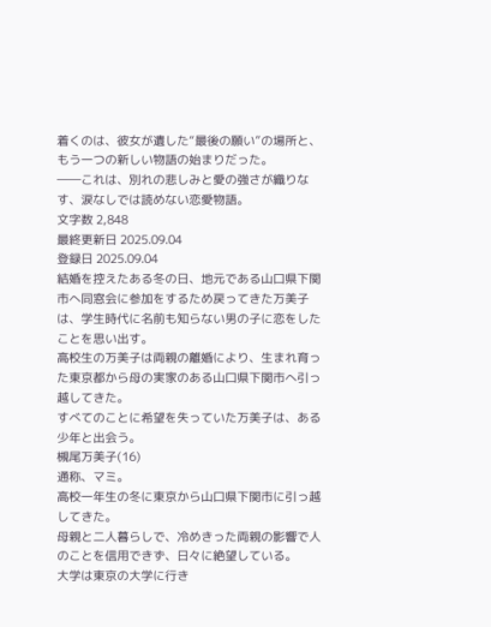着くのは、彼女が遺した“最後の願い”の場所と、もう一つの新しい物語の始まりだった。
――これは、別れの悲しみと愛の強さが織りなす、涙なしでは読めない恋愛物語。
文字数 2,848
最終更新日 2025.09.04
登録日 2025.09.04
結婚を控えたある冬の日、地元である山口県下関市へ同窓会に参加をするため戻ってきた万美子は、学生時代に名前も知らない男の子に恋をしたことを思い出す。
高校生の万美子は両親の離婚により、生まれ育った東京都から母の実家のある山口県下関市へ引っ越してきた。
すべてのことに希望を失っていた万美子は、ある少年と出会う。
槻尾万美子(16)
通称、マミ。
高校一年生の冬に東京から山口県下関市に引っ越してきた。
母親と二人暮らしで、冷めきった両親の影響で人のことを信用できず、日々に絶望している。
大学は東京の大学に行き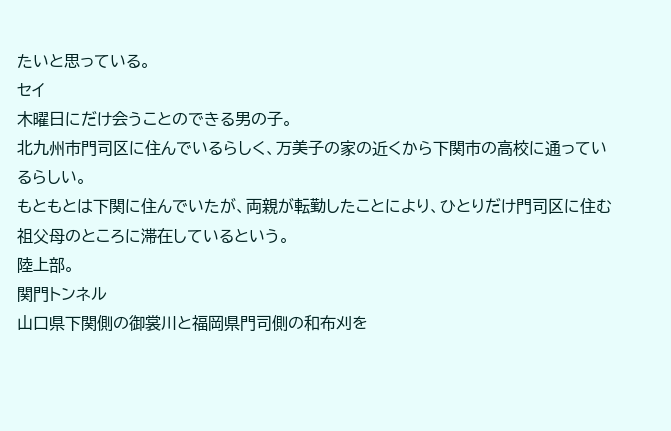たいと思っている。
セイ
木曜日にだけ会うことのできる男の子。
北九州市門司区に住んでいるらしく、万美子の家の近くから下関市の高校に通っているらしい。
もともとは下関に住んでいたが、両親が転勤したことにより、ひとりだけ門司区に住む祖父母のところに滞在しているという。
陸上部。
関門トンネル
山口県下関側の御裳川と福岡県門司側の和布刈を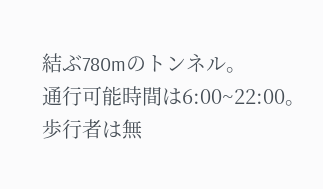結ぶ780mのトンネル。
通行可能時間は6:00~22:00。
歩行者は無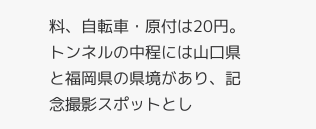料、自転車・原付は20円。
トンネルの中程には山口県と福岡県の県境があり、記念撮影スポットとし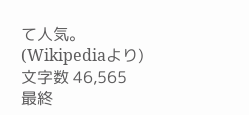て人気。
(Wikipediaより)
文字数 46,565
最終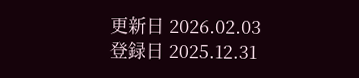更新日 2026.02.03
登録日 2025.12.31